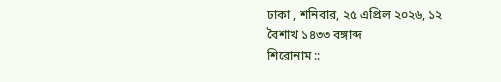ঢাকা , শনিবার, ২৫ এপ্রিল ২০২৬, ১২ বৈশাখ ১৪৩৩ বঙ্গাব্দ
শিরোনাম ::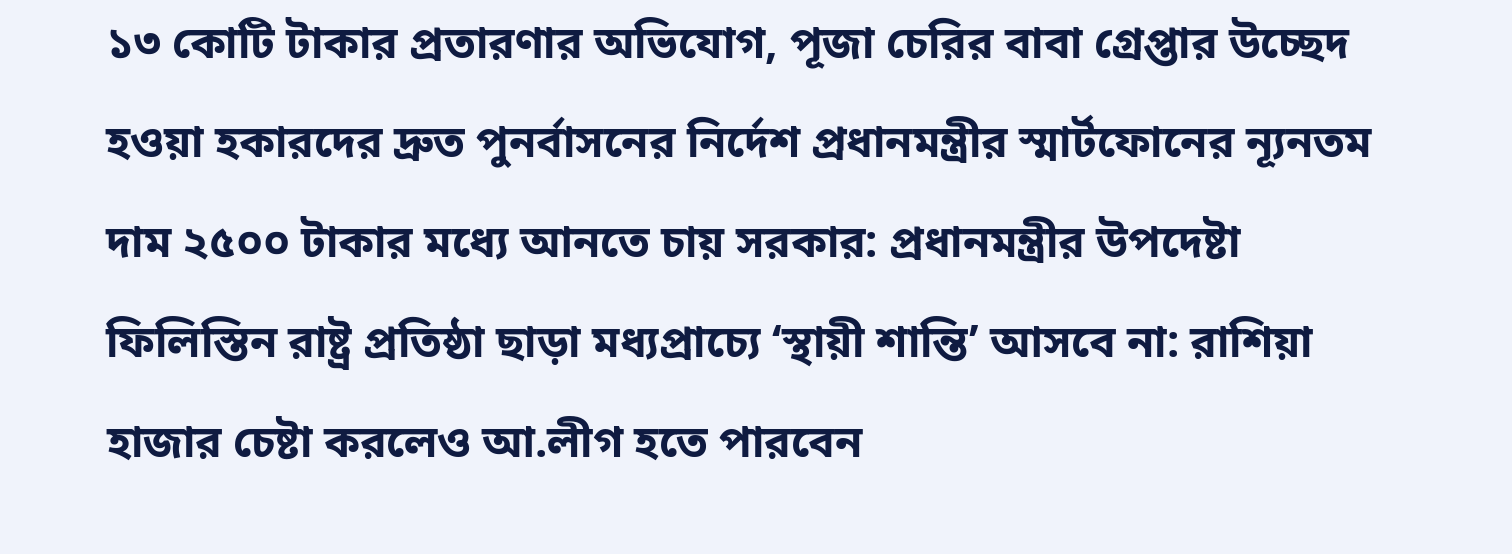১৩ কোটি টাকার প্রতারণার অভিযোগ, পূজা চেরির বাবা গ্রেপ্তার উচ্ছেদ হওয়া হকারদের দ্রুত পুনর্বাসনের নির্দেশ প্রধানমন্ত্রীর স্মার্টফোনের ন্যূনতম দাম ২৫০০ টাকার মধ্যে আনতে চায় সরকার: প্রধানমন্ত্রীর উপদেষ্টা ফিলিস্তিন রাষ্ট্র প্রতিষ্ঠা ছাড়া মধ্যপ্রাচ্যে ‘স্থায়ী শান্তি’ আসবে না: রাশিয়া হাজার চেষ্টা করলেও আ.লীগ হতে পারবেন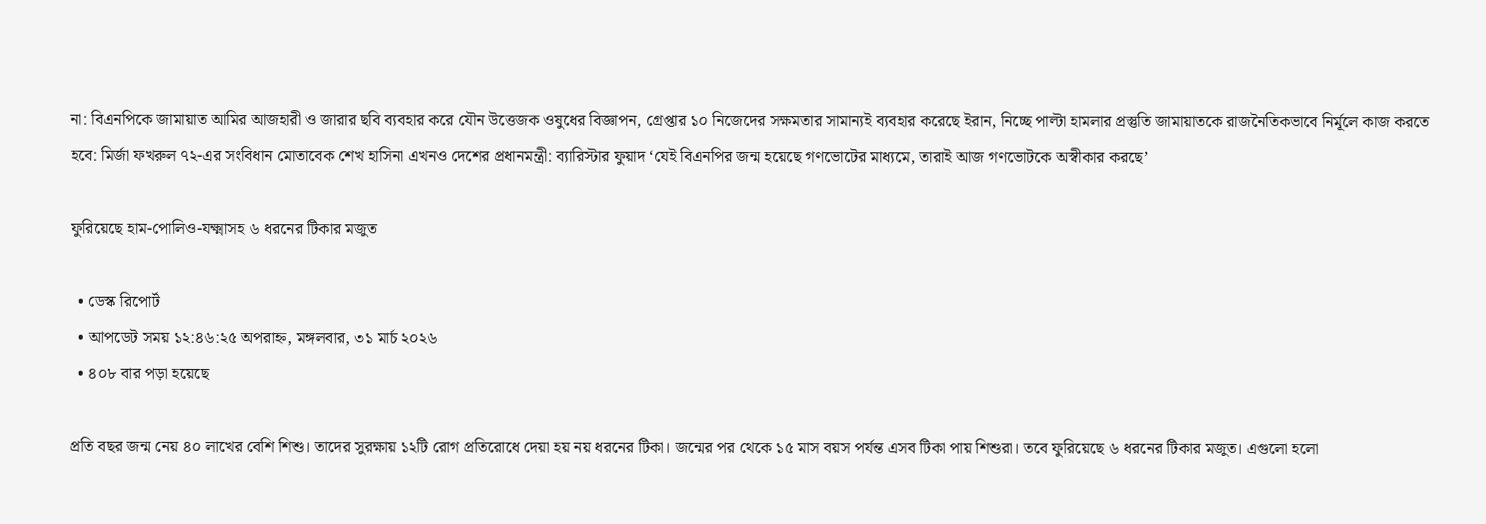না: বিএনপিকে জামায়াত আমির আজহারী ও জারার ছবি ব্যবহার করে যৌন উত্তেজক ওষুধের বিজ্ঞাপন, গ্রেপ্তার ১০ নিজেদের সক্ষমতার সামান্যই ব্যবহার করেছে ইরান, নিচ্ছে পাল্টা হামলার প্রস্তুতি জামায়াতকে রাজনৈতিকভাবে নির্মূলে কাজ করতে হবে: মির্জা ফখরুল ৭২-এর সংবিধান মোতাবেক শেখ হাসিনা এখনও দেশের প্রধানমন্ত্রী: ব্যারিস্টার ফুয়াদ ‘যেই বিএনপির জন্ম হয়েছে গণভোটের মাধ্যমে, তারাই আজ গণভোটকে অস্বীকার করছে’

ফুরিয়েছে হাম-পোলিও-যক্ষ্মাসহ ৬ ধরনের টিকার মজুত

  • ডেস্ক রিপোর্ট
  • আপডেট সময় ১২:৪৬:২৫ অপরাহ্ন, মঙ্গলবার, ৩১ মার্চ ২০২৬
  • ৪০৮ বার পড়া হয়েছে

প্রতি বছর জন্ম নেয় ৪০ লাখের বেশি শিশু। তাদের সুরক্ষায় ১২টি রোগ প্রতিরোধে দেয়া হয় নয় ধরনের টিকা। জন্মের পর থেকে ১৫ মাস বয়স পর্যন্ত এসব টিকা পায় শিশুরা। তবে ফুরিয়েছে ৬ ধরনের টিকার মজুত। এগুলো হলো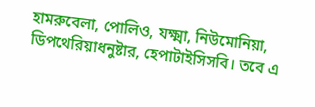হামরুবেলা, পোলিও, যক্ষ্মা, নিউমোনিয়া, ডিপথেরিয়াধনুষ্টার, হেপাটাইসিসবি। তবে এ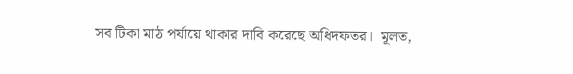সব টিকা মাঠ পর্যায়ে থাকার দাবি করেছে অধিদফতর।  মূলত,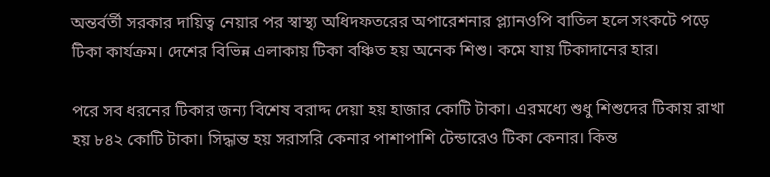অন্তর্বর্তী সরকার দায়িত্ব নেয়ার পর স্বাস্থ্য অধিদফতরের অপারেশনার প্ল্যানওপি বাতিল হলে সংকটে পড়ে টিকা কার্যক্রম। দেশের বিভিন্ন এলাকায় টিকা বঞ্চিত হয় অনেক শিশু। কমে যায় টিকাদানের হার।

পরে সব ধরনের টিকার জন্য বিশেষ বরাদ্দ দেয়া হয় হাজার কোটি টাকা। এরমধ্যে শুধু শিশুদের টিকায় রাখা হয় ৮৪২ কোটি টাকা। সিদ্ধান্ত হয় সরাসরি কেনার পাশাপাশি টেন্ডারেও টিকা কেনার। কিন্ত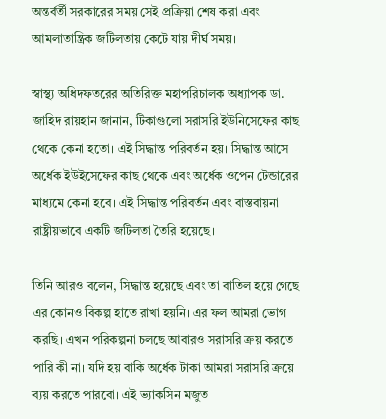অন্তর্বর্তী সরকারের সময় সেই প্রক্রিয়া শেষ করা এবং আমলাতান্ত্রিক জটিলতায় কেটে যায় দীর্ঘ সময়।

স্বাস্থ্য অধিদফতরের অতিরিক্ত মহাপরিচালক অধ্যাপক ডা. জাহিদ রায়হান জানান, টিকাগুলো সরাসরি ইউনিসেফের কাছ থেকে কেনা হতো। এই সিদ্ধান্ত পরিবর্তন হয়। সিদ্ধান্ত আসে অর্ধেক ইউইসেফের কাছ থেকে এবং অর্ধেক ওপেন টেন্ডারের মাধ্যমে কেনা হবে। এই সিদ্ধান্ত পরিবর্তন এবং বাস্তবায়না রাষ্ট্রীয়ভাবে একটি জটিলতা তৈরি হয়েছে।

তিনি আরও বলেন, সিদ্ধান্ত হয়েছে এবং তা বাতিল হয়ে গেছে এর কোনও বিকল্প হাতে রাখা হয়নি। এর ফল আমরা ভোগ করছি। এখন পরিকল্পনা চলছে আবারও সরাসরি ক্রয় করতে পারি কী না। যদি হয় বাকি অর্ধেক টাকা আমরা সরাসরি ক্রয়ে ব্যয় করতে পারবো। এই ভ্যাকসিন মজুত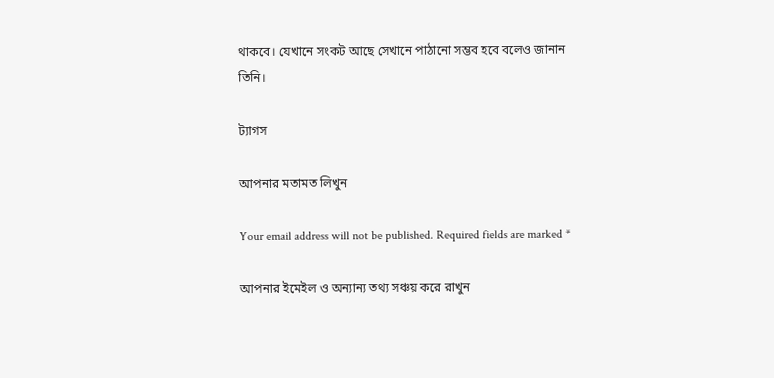থাকবে। যেখানে সংকট আছে সেখানে পাঠানো সম্ভব হবে বলেও জানান তিনি।

ট্যাগস

আপনার মতামত লিখুন

Your email address will not be published. Required fields are marked *

আপনার ইমেইল ও অন্যান্য তথ্য সঞ্চয় করে রাখুন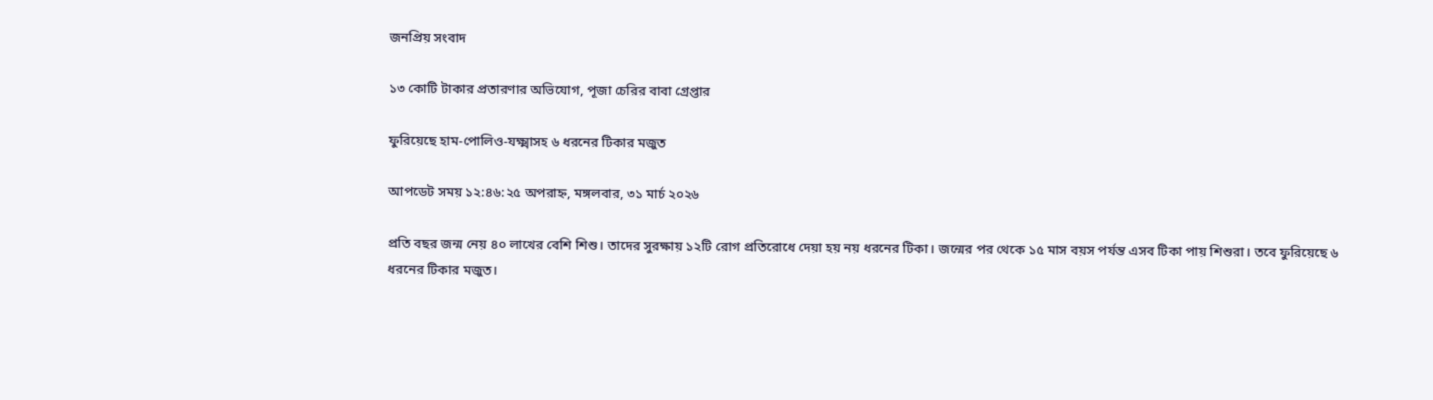জনপ্রিয় সংবাদ

১৩ কোটি টাকার প্রতারণার অভিযোগ, পূজা চেরির বাবা গ্রেপ্তার

ফুরিয়েছে হাম-পোলিও-যক্ষ্মাসহ ৬ ধরনের টিকার মজুত

আপডেট সময় ১২:৪৬:২৫ অপরাহ্ন, মঙ্গলবার, ৩১ মার্চ ২০২৬

প্রতি বছর জন্ম নেয় ৪০ লাখের বেশি শিশু। তাদের সুরক্ষায় ১২টি রোগ প্রতিরোধে দেয়া হয় নয় ধরনের টিকা। জন্মের পর থেকে ১৫ মাস বয়স পর্যন্ত এসব টিকা পায় শিশুরা। তবে ফুরিয়েছে ৬ ধরনের টিকার মজুত।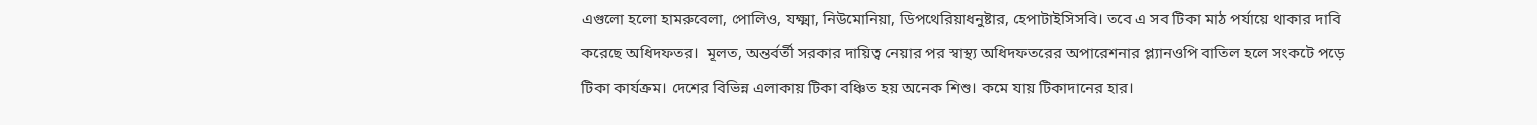এগুলো হলো হামরুবেলা, পোলিও, যক্ষ্মা, নিউমোনিয়া, ডিপথেরিয়াধনুষ্টার, হেপাটাইসিসবি। তবে এ সব টিকা মাঠ পর্যায়ে থাকার দাবি করেছে অধিদফতর।  মূলত, অন্তর্বর্তী সরকার দায়িত্ব নেয়ার পর স্বাস্থ্য অধিদফতরের অপারেশনার প্ল্যানওপি বাতিল হলে সংকটে পড়ে টিকা কার্যক্রম। দেশের বিভিন্ন এলাকায় টিকা বঞ্চিত হয় অনেক শিশু। কমে যায় টিকাদানের হার।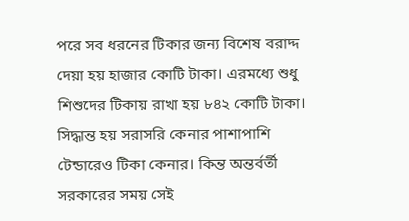পরে সব ধরনের টিকার জন্য বিশেষ বরাদ্দ দেয়া হয় হাজার কোটি টাকা। এরমধ্যে শুধু শিশুদের টিকায় রাখা হয় ৮৪২ কোটি টাকা। সিদ্ধান্ত হয় সরাসরি কেনার পাশাপাশি টেন্ডারেও টিকা কেনার। কিন্ত অন্তর্বর্তী সরকারের সময় সেই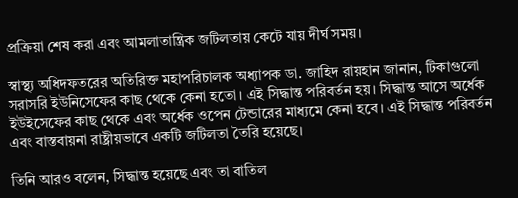প্রক্রিয়া শেষ করা এবং আমলাতান্ত্রিক জটিলতায় কেটে যায় দীর্ঘ সময়।

স্বাস্থ্য অধিদফতরের অতিরিক্ত মহাপরিচালক অধ্যাপক ডা. জাহিদ রায়হান জানান, টিকাগুলো সরাসরি ইউনিসেফের কাছ থেকে কেনা হতো। এই সিদ্ধান্ত পরিবর্তন হয়। সিদ্ধান্ত আসে অর্ধেক ইউইসেফের কাছ থেকে এবং অর্ধেক ওপেন টেন্ডারের মাধ্যমে কেনা হবে। এই সিদ্ধান্ত পরিবর্তন এবং বাস্তবায়না রাষ্ট্রীয়ভাবে একটি জটিলতা তৈরি হয়েছে।

তিনি আরও বলেন, সিদ্ধান্ত হয়েছে এবং তা বাতিল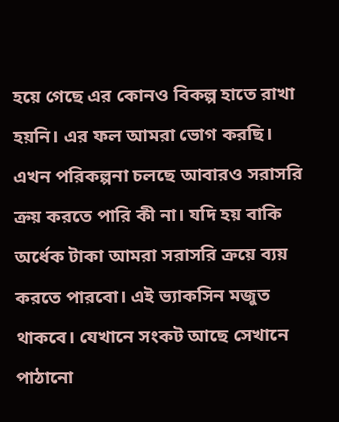হয়ে গেছে এর কোনও বিকল্প হাতে রাখা হয়নি। এর ফল আমরা ভোগ করছি। এখন পরিকল্পনা চলছে আবারও সরাসরি ক্রয় করতে পারি কী না। যদি হয় বাকি অর্ধেক টাকা আমরা সরাসরি ক্রয়ে ব্যয় করতে পারবো। এই ভ্যাকসিন মজুত থাকবে। যেখানে সংকট আছে সেখানে পাঠানো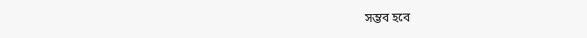সম্ভব হবে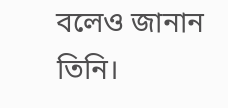বলেও জানান তিনি।